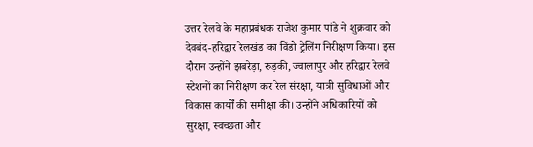उत्तर रेलवे के महाप्रबंधक राजेश कुमार पांडे ने शुक्रवार को देवबंद-हरिद्वार रेलखंड का विंडो ट्रेलिंग निरीक्षण किया। इस दौरान उन्होंने झबरेड़ा, रुड़की, ज्वालापुर और हरिद्वार रेलवे स्टेशनों का निरीक्षण कर रेल संरक्षा, यात्री सुविधाओं और विकास कार्यों की समीक्षा की। उन्होंने अधिकारियों को सुरक्षा, स्वच्छता और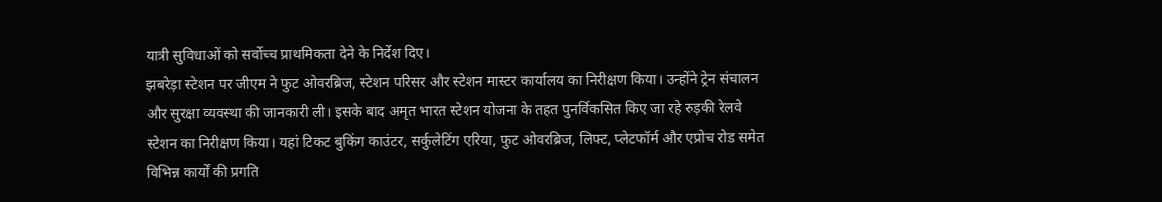यात्री सुविधाओं को सर्वोच्च प्राथमिकता देने के निर्देश दिए।
झबरेड़ा स्टेशन पर जीएम ने फुट ओवरब्रिज, स्टेशन परिसर और स्टेशन मास्टर कार्यालय का निरीक्षण किया। उन्होंने ट्रेन संचालन और सुरक्षा व्यवस्था की जानकारी ली। इसके बाद अमृत भारत स्टेशन योजना के तहत पुनर्विकसित किए जा रहे रुड़की रेलवे स्टेशन का निरीक्षण किया। यहां टिकट बुकिंग काउंटर, सर्कुलेटिंग एरिया, फुट ओवरब्रिज, लिफ्ट, प्लेटफॉर्म और एप्रोच रोड समेत विभिन्न कार्यों की प्रगति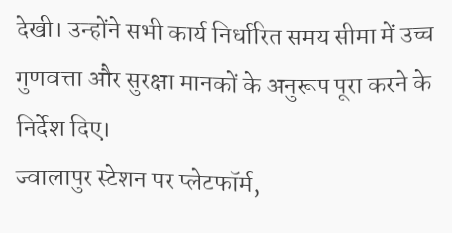देखी। उन्होंने सभी कार्य निर्धारित समय सीमा में उच्च गुणवत्ता और सुरक्षा मानकों के अनुरूप पूरा करने के निर्देश दिए।
ज्वालापुर स्टेशन पर प्लेटफॉर्म,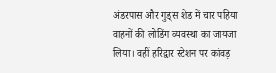अंडरपास और गुड्स शेड में चार पहिया वाहनों की लोडिंग व्यवस्था का जायजा लिया। वहीं हरिद्वार स्टेशन पर कांवड़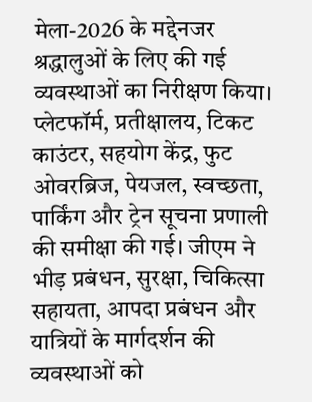मेला-2026 के मद्देनजर श्रद्धालुओं के लिए की गई व्यवस्थाओं का निरीक्षण किया। प्लेटफॉर्म, प्रतीक्षालय, टिकट काउंटर, सहयोग केंद्र, फुट ओवरब्रिज, पेयजल, स्वच्छता, पार्किंग और ट्रेन सूचना प्रणाली की समीक्षा की गई। जीएम ने भीड़ प्रबंधन, सुरक्षा, चिकित्सा सहायता, आपदा प्रबंधन और यात्रियों के मार्गदर्शन की व्यवस्थाओं को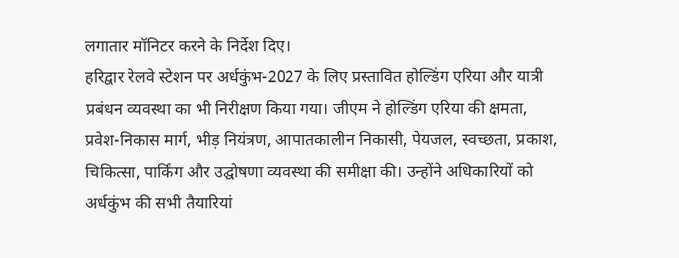लगातार मॉनिटर करने के निर्देश दिए।
हरिद्वार रेलवे स्टेशन पर अर्धकुंभ-2027 के लिए प्रस्तावित होल्डिंग एरिया और यात्री प्रबंधन व्यवस्था का भी निरीक्षण किया गया। जीएम ने होल्डिंग एरिया की क्षमता, प्रवेश-निकास मार्ग, भीड़ नियंत्रण, आपातकालीन निकासी, पेयजल, स्वच्छता, प्रकाश, चिकित्सा, पार्किंग और उद्घोषणा व्यवस्था की समीक्षा की। उन्होंने अधिकारियों को अर्धकुंभ की सभी तैयारियां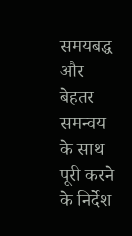समयबद्ध और बेहतर समन्वय के साथ पूरी करने के निर्देश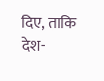दिए, ताकि देश-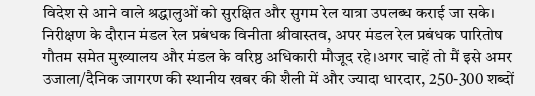विदेश से आने वाले श्रद्धालुओं को सुरक्षित और सुगम रेल यात्रा उपलब्ध कराई जा सके।
निरीक्षण के दौरान मंडल रेल प्रबंधक विनीता श्रीवास्तव, अपर मंडल रेल प्रबंधक पारितोष गौतम समेत मुख्यालय और मंडल के वरिष्ठ अधिकारी मौजूद रहे।अगर चाहें तो मैं इसे अमर उजाला/दैनिक जागरण की स्थानीय खबर की शैली में और ज्यादा धारदार, 250-300 शब्दों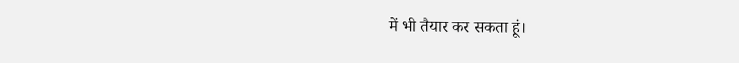में भी तैयार कर सकता हूं।